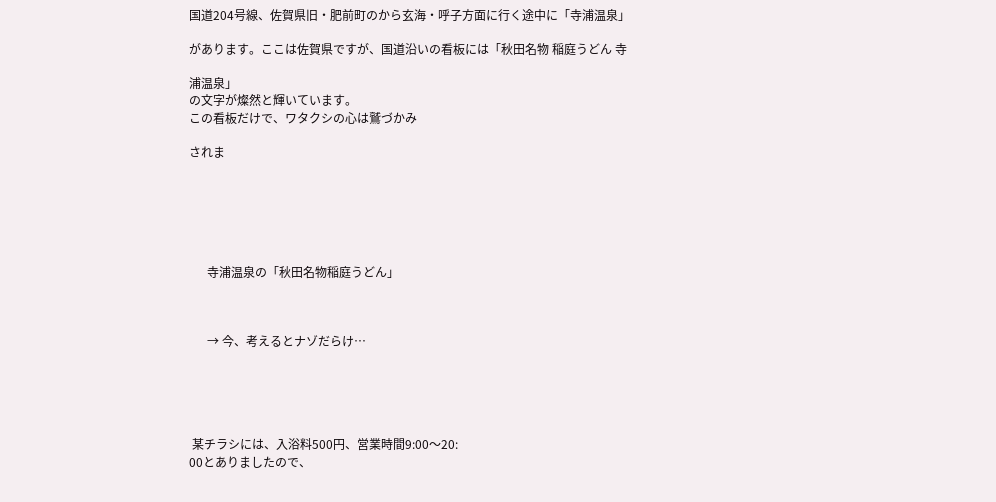国道204号線、佐賀県旧・肥前町のから玄海・呼子方面に行く途中に「寺浦温泉」

があります。ここは佐賀県ですが、国道沿いの看板には「秋田名物 稲庭うどん 寺

浦温泉」
の文字が燦然と輝いています。
この看板だけで、ワタクシの心は鷲づかみ

されま






      寺浦温泉の「秋田名物稲庭うどん」



      → 今、考えるとナゾだらけ…





 某チラシには、入浴料500円、営業時間9:00〜20:
00とありましたので、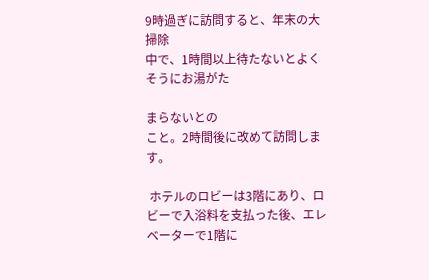9時過ぎに訪問すると、年末の大掃除
中で、1時間以上待たないとよくそうにお湯がた

まらないとの
こと。2時間後に改めて訪問します。

 ホテルのロビーは3階にあり、ロビーで入浴料を支払った後、エレベーターで1階に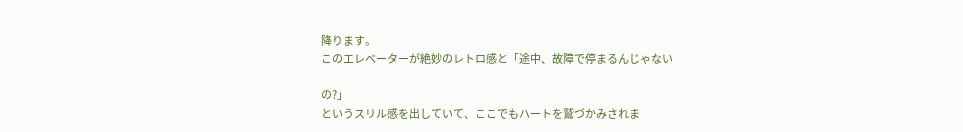降ります。
このエレベーターが絶妙のレトロ感と「途中、故障で停まるんじゃない

の?」
というスリル感を出していて、ここでもハートを鷲づかみされま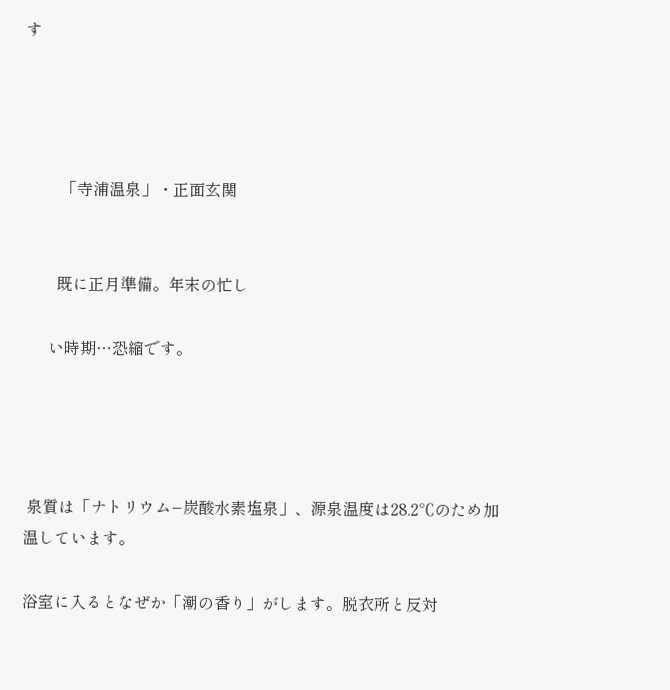す




         「寺浦温泉」・正面玄関


        既に正月準備。年末の忙し

      い時期…恐縮です。




 泉質は「ナトリウム−炭酸水素塩泉」、源泉温度は28.2℃のため加温しています。

浴室に入るとなぜか「潮の香り」がします。脱衣所と反対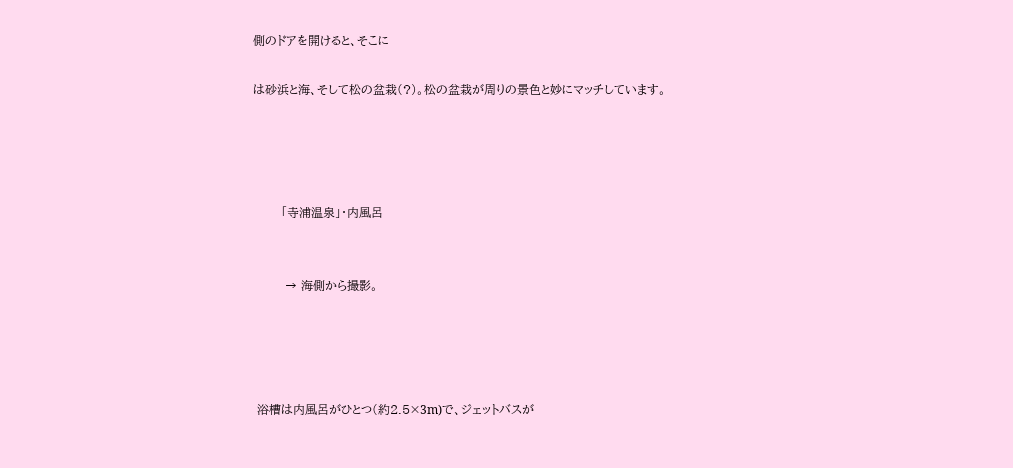側のドアを開けると、そこに

は砂浜と海、そして松の盆栽(?)。松の盆栽が周りの景色と妙にマッチしています。




       「寺浦温泉」・内風呂


        → 海側から撮影。




 浴槽は内風呂がひとつ(約2.5×3m)で、ジェットバスが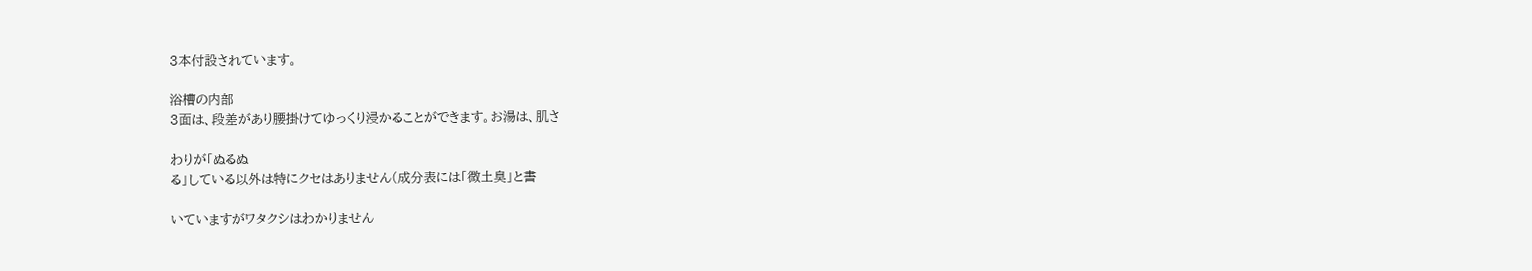3本付設されています。

浴槽の内部
3面は、段差があり腰掛けてゆっくり浸かることができます。お湯は、肌さ

わりが「ぬるぬ
る」している以外は特にクセはありません(成分表には「微土臭」と書

いていますがワタクシはわかりません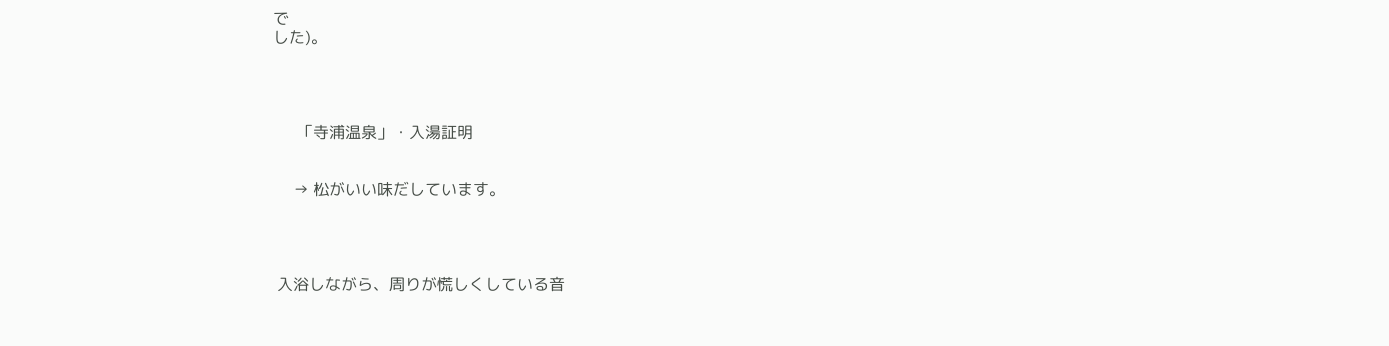で
した)。




      「寺浦温泉」・入湯証明


     → 松がいい味だしています。




 入浴しながら、周りが慌しくしている音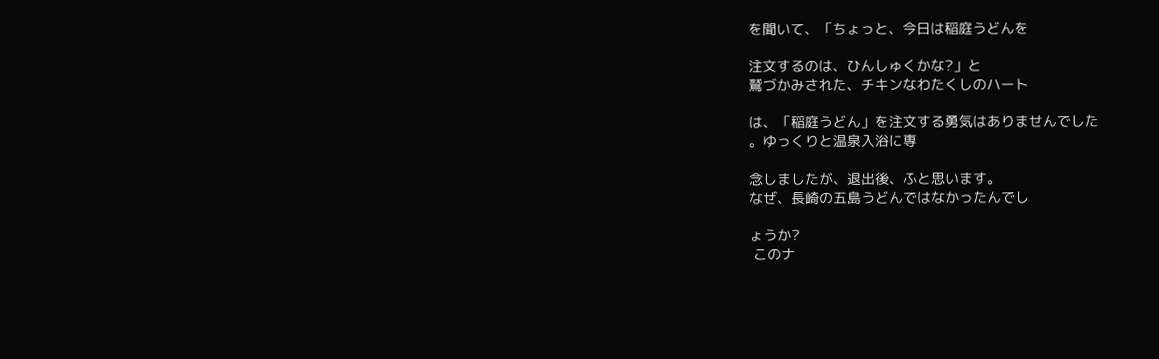を聞いて、「ちょっと、今日は稲庭うどんを

注文するのは、ひんしゅくかな?」と
鷲づかみされた、チキンなわたくしのハート

は、「稲庭うどん」を注文する勇気はありませんでした
。ゆっくりと温泉入浴に専

念しましたが、退出後、ふと思います。
なぜ、長崎の五島うどんではなかったんでし

ょうか?
 このナ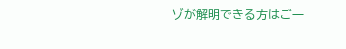ゾが解明できる方はご一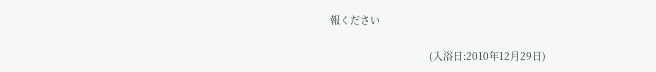報ください

                                 (入浴日:2010年12月29日)